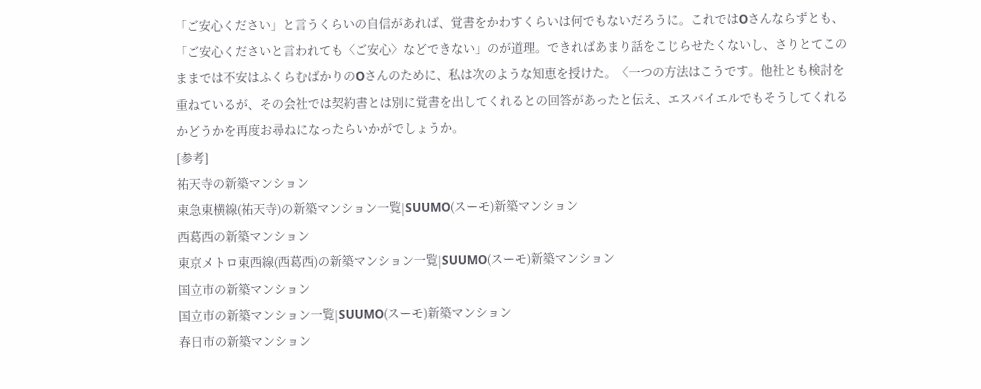「ご安心ください」と言うくらいの自信があれば、覚書をかわすくらいは何でもないだろうに。これではOさんならずとも、「ご安心くださいと言われても〈ご安心〉などできない」のが道理。できればあまり話をこじらせたくないし、さりとてこのままでは不安はふくらむばかりのOさんのために、私は次のような知恵を授けた。〈一つの方法はこうです。他社とも検討を重ねているが、その会社では契約書とは別に覚書を出してくれるとの回答があったと伝え、エスバイエルでもそうしてくれるかどうかを再度お尋ねになったらいかがでしょうか。
[参考]
祐天寺の新築マンション
東急東横線(祐天寺)の新築マンション一覧|SUUMO(スーモ)新築マンション
西葛西の新築マンション
東京メトロ東西線(西葛西)の新築マンション一覧|SUUMO(スーモ)新築マンション
国立市の新築マンション
国立市の新築マンション一覧|SUUMO(スーモ)新築マンション
春日市の新築マンション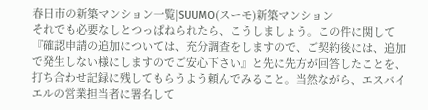春日市の新築マンション一覧|SUUMO(スーモ)新築マンション
それでも必要なしとつっぱねられたら、こうしましょう。この件に関して『確認申請の追加については、充分調査をしますので、ご契約後には、追加で発生しない様にしますのでご安心下さい』と先に先方が回答したことを、打ち合わせ記録に残してもらうよう頼んでみること。当然ながら、エスバイエルの営業担当者に署名して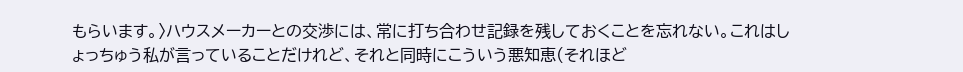もらいます。〉ハウスメーカーとの交渉には、常に打ち合わせ記録を残しておくことを忘れない。これはしょっちゅう私が言っていることだけれど、それと同時にこういう悪知恵(それほど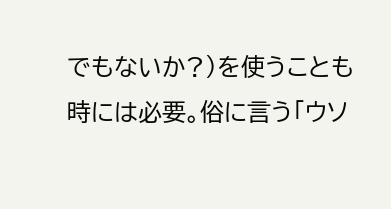でもないか?)を使うことも時には必要。俗に言う「ウソ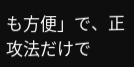も方便」で、正攻法だけで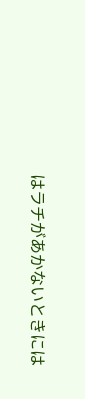はラチがあかないときには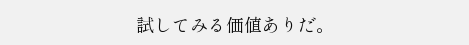試してみる価値ありだ。